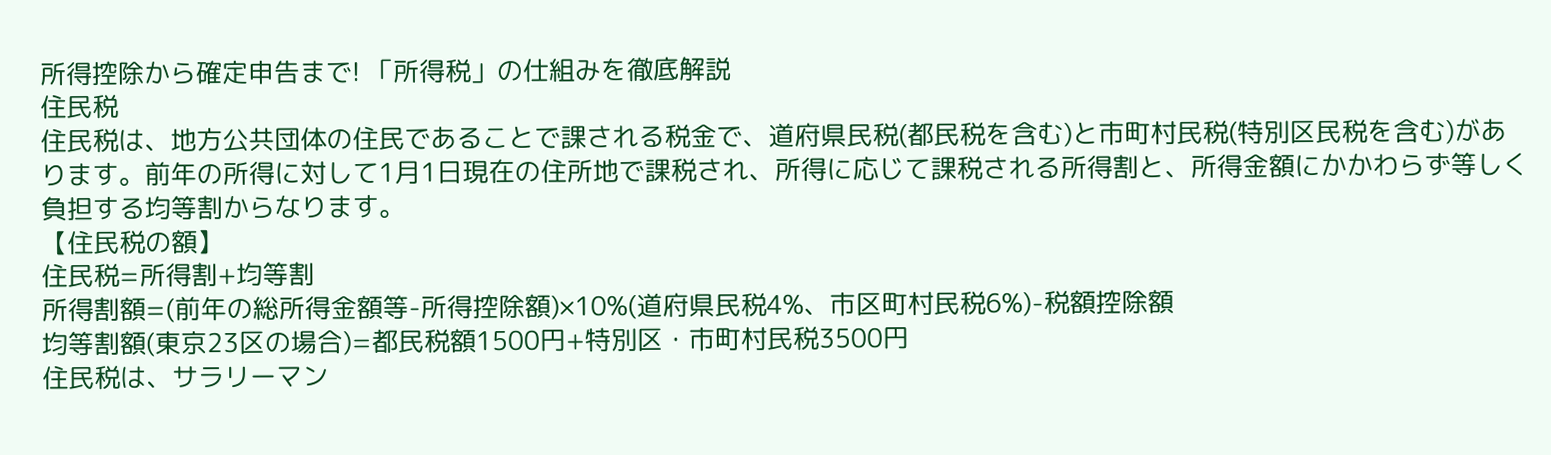所得控除から確定申告まで! 「所得税」の仕組みを徹底解説
住民税
住民税は、地方公共団体の住民であることで課される税金で、道府県民税(都民税を含む)と市町村民税(特別区民税を含む)があります。前年の所得に対して1月1日現在の住所地で課税され、所得に応じて課税される所得割と、所得金額にかかわらず等しく負担する均等割からなります。
【住民税の額】
住民税=所得割+均等割
所得割額=(前年の総所得金額等-所得控除額)×10%(道府県民税4%、市区町村民税6%)-税額控除額
均等割額(東京23区の場合)=都民税額1500円+特別区・市町村民税3500円
住民税は、サラリーマン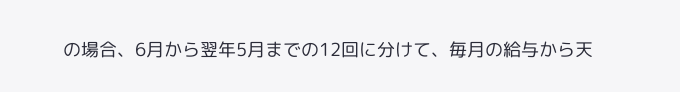の場合、6月から翌年5月までの12回に分けて、毎月の給与から天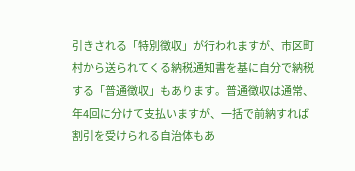引きされる「特別徴収」が行われますが、市区町村から送られてくる納税通知書を基に自分で納税する「普通徴収」もあります。普通徴収は通常、年4回に分けて支払いますが、一括で前納すれば割引を受けられる自治体もあ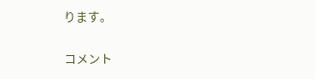ります。

コメント